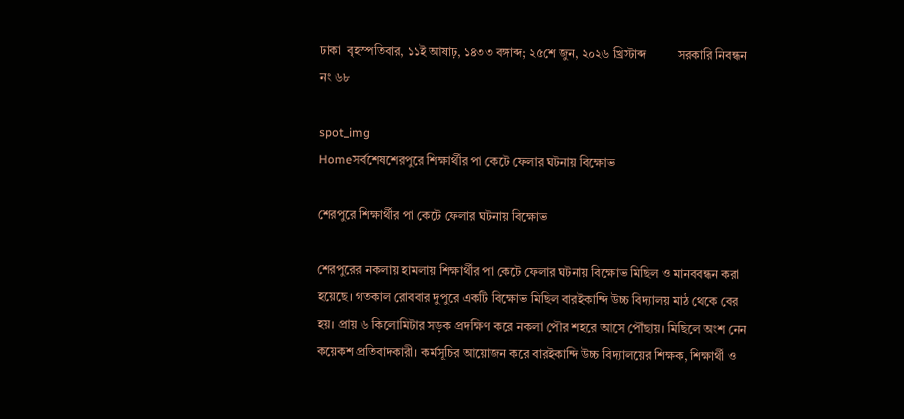ঢাকা  বৃহস্পতিবার, ১১ই আষাঢ়, ১৪৩৩ বঙ্গাব্দ; ২৫শে জুন, ২০২৬ খ্রিস্টাব্দ          সরকারি নিবন্ধন নং ৬৮

spot_img
Homeসর্বশেষশেরপুরে শিক্ষার্থীর পা কেটে ফেলার ঘটনায় বিক্ষোভ

শেরপুরে শিক্ষার্থীর পা কেটে ফেলার ঘটনায় বিক্ষোভ

শেরপুরের নকলায় হামলায় শিক্ষার্থীর পা কেটে ফেলার ঘটনায় বিক্ষোভ মিছিল ও মানববন্ধন করা হয়েছে। গতকাল রোববার দুপুরে একটি বিক্ষোভ মিছিল বারইকান্দি উচ্চ বিদ্যালয় মাঠ থেকে বের হয়। প্রায় ৬ কিলোমিটার সড়ক প্রদক্ষিণ করে নকলা পৌর শহরে আসে পৌঁছায়। মিছিলে অংশ নেন কয়েকশ প্রতিবাদকারী। কর্মসূচির আয়োজন করে বারইকান্দি উচ্চ বিদ্যালয়ের শিক্ষক, শিক্ষার্থী ও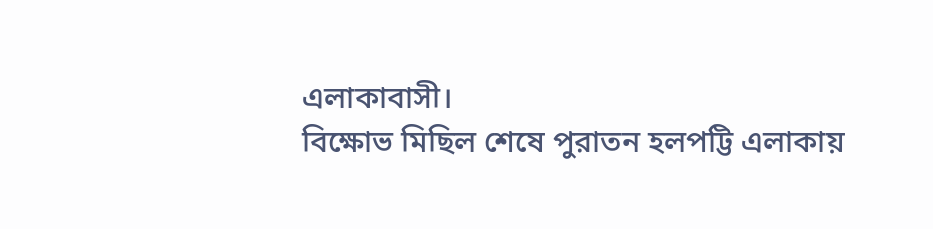এলাকাবাসী।
বিক্ষোভ মিছিল শেষে পুরাতন হলপট্টি এলাকায়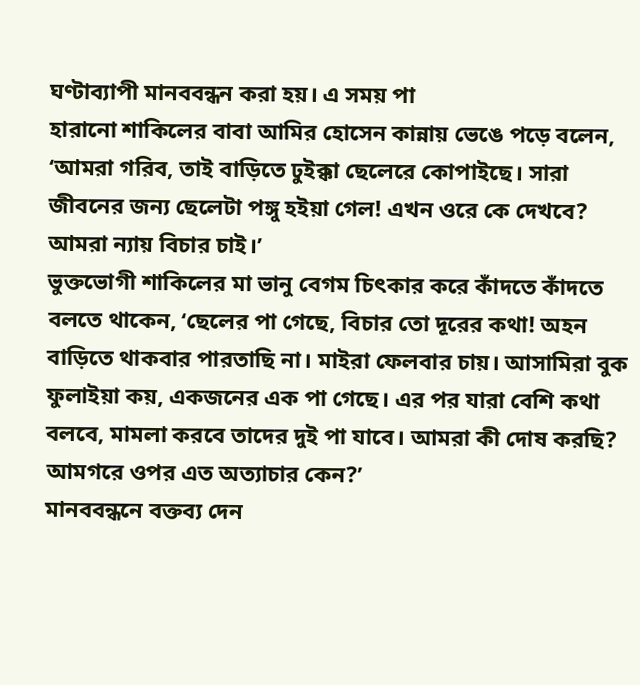ঘণ্টাব্যাপী মানববন্ধন করা হয়। এ সময় পা
হারানো শাকিলের বাবা আমির হোসেন কান্নায় ভেঙে পড়ে বলেন, ‘আমরা গরিব, তাই বাড়িতে ঢুইক্কা ছেলেরে কোপাইছে। সারা জীবনের জন্য ছেলেটা পঙ্গু হইয়া গেল! এখন ওরে কে দেখবে? আমরা ন্যায় বিচার চাই।’
ভুক্তভোগী শাকিলের মা ভানু বেগম চিৎকার করে কাঁদতে কাঁদতে বলতে থাকেন, ‘ছেলের পা গেছে, বিচার তো দূরের কথা! অহন বাড়িতে থাকবার পারতাছি না। মাইরা ফেলবার চায়। আসামিরা বুক ফুলাইয়া কয়, একজনের এক পা গেছে। এর পর যারা বেশি কথা বলবে, মামলা করবে তাদের দুই পা যাবে। আমরা কী দোষ করছি? আমগরে ওপর এত অত্যাচার কেন?’
মানববন্ধনে বক্তব্য দেন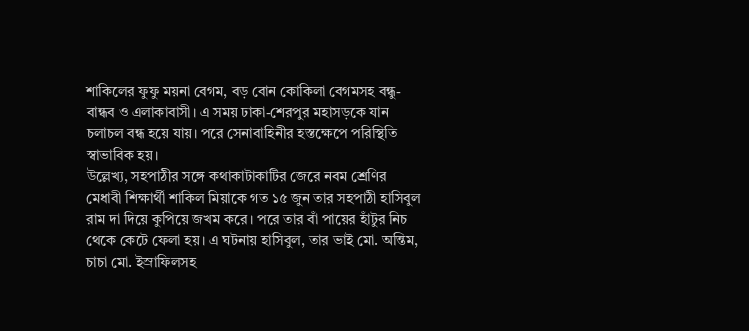শাকিলের ফুফু ময়না বেগম, বড় বোন কোকিলা বেগমসহ বন্ধু-বান্ধব ও এলাকাবাসী। এ সময় ঢাকা-শেরপুর মহাসড়কে যান চলাচল বন্ধ হয়ে যায়। পরে সেনাবাহিনীর হস্তক্ষেপে পরিস্থিতি স্বাভাবিক হয়।
উল্লেখ্য, সহপাঠীর সঙ্গে কথাকাটাকাটির জেরে নবম শ্রেণির মেধাবী শিক্ষার্থী শাকিল মিয়াকে গত ১৫ জুন তার সহপাঠী হাসিবুল রাম দা দিয়ে কুপিয়ে জখম করে। পরে তার বাঁ পায়ের হাঁটুর নিচ থেকে কেটে ফেলা হয়। এ ঘটনায় হাসিবুল, তার ভাই মো. অন্তিম, চাচা মো. ইস্রাফিলসহ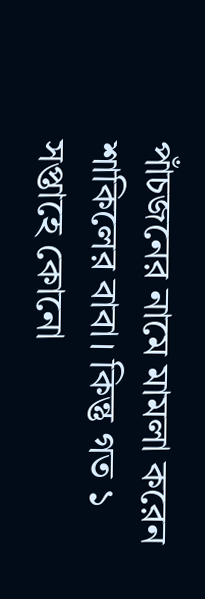পাঁচজনের নামে মামলা করেন শাকিলের বাবা। কিন্তু গত ১ সপ্তাহে কোনো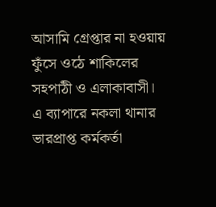আসামি গ্রেপ্তার না হওয়ায় ফুঁসে ওঠে শাকিলের সহপাঠী ও এলাকাবাসী।
এ ব্যাপারে নকলা থানার ভারপ্রাপ্ত কর্মকর্তা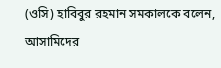(ওসি) হাবিবুর রহমান সমকালকে বলেন, আসামিদের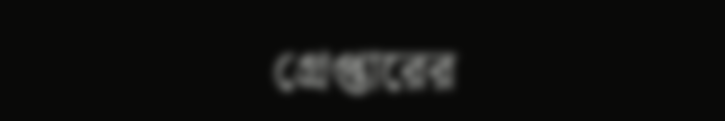গ্রেপ্তারের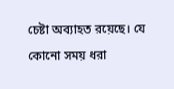চেষ্টা অব্যাহত রয়েছে। যে কোনো সময় ধরা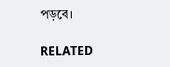পড়বে।

RELATED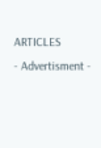ARTICLES
- Advertisment -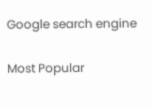Google search engine

Most Popular